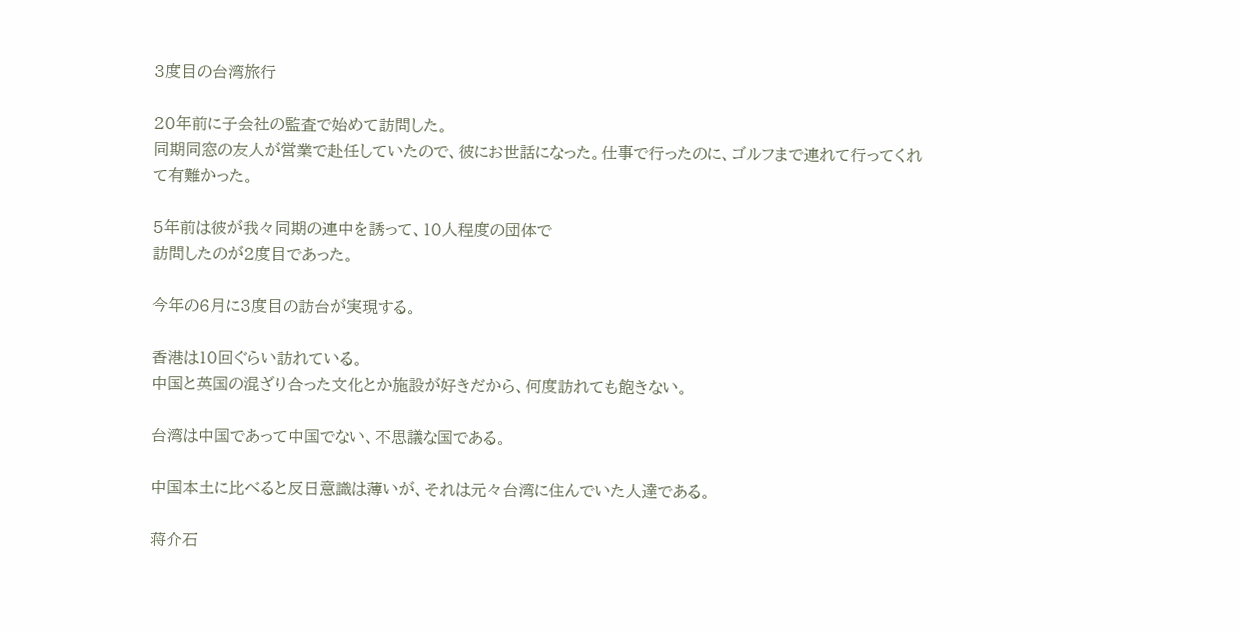3度目の台湾旅行

20年前に子会社の監査で始めて訪問した。
同期同窓の友人が営業で赴任していたので、彼にお世話になった。仕事で行ったのに、ゴルフまで連れて行ってくれて有難かった。

5年前は彼が我々同期の連中を誘って、10人程度の団体で
訪問したのが2度目であった。

今年の6月に3度目の訪台が実現する。

香港は10回ぐらい訪れている。
中国と英国の混ざり合った文化とか施設が好きだから、何度訪れても飽きない。

台湾は中国であって中国でない、不思議な国である。

中国本土に比べると反日意識は薄いが、それは元々台湾に住んでいた人達である。

蒋介石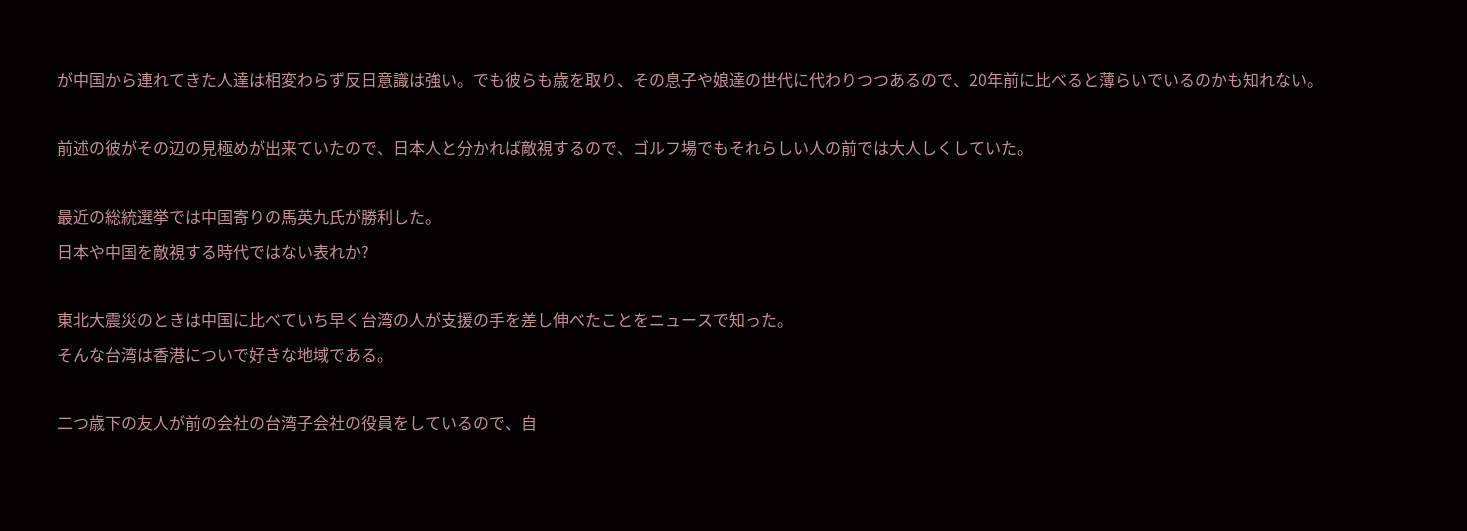が中国から連れてきた人達は相変わらず反日意識は強い。でも彼らも歳を取り、その息子や娘達の世代に代わりつつあるので、20年前に比べると薄らいでいるのかも知れない。

前述の彼がその辺の見極めが出来ていたので、日本人と分かれば敵視するので、ゴルフ場でもそれらしい人の前では大人しくしていた。

最近の総統選挙では中国寄りの馬英九氏が勝利した。
日本や中国を敵視する時代ではない表れか?

東北大震災のときは中国に比べていち早く台湾の人が支援の手を差し伸べたことをニュースで知った。
そんな台湾は香港についで好きな地域である。

二つ歳下の友人が前の会社の台湾子会社の役員をしているので、自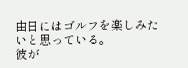由日にはゴルフを楽しみたいと思っている。
彼が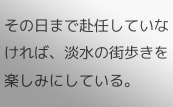その日まで赴任していなければ、淡水の街歩きを楽しみにしている。